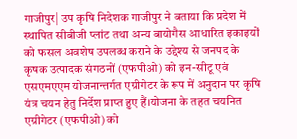गाजीपुर| उप कृषि निदेशक गाजीपुर ने बताया कि प्रदेश में स्थापित सीबीजी प्लांट तथा अन्य बायोगैस आधारित इकाइयों को फसल अवशेष उपलब्ध कराने के उद्देश्य से जनपद के कृषक उत्पादक संगठनों (एफपीओ) को इन-सीटू एवं एसएमएएम योजनान्तर्गत एग्रीगेटर के रूप में अनुदान पर कृषि यंत्र चयन हेतु निर्देश प्राप्त हुए हैं।योजना के तहत चयनित एग्रीगेटर (एफपीओ) को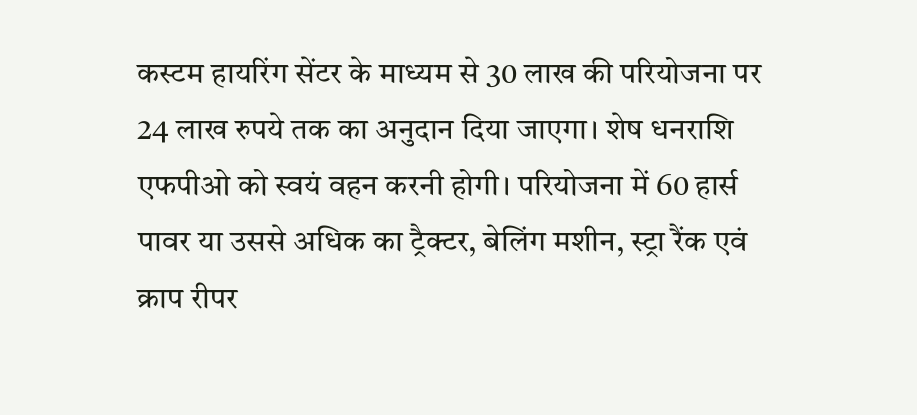कस्टम हायरिंग सेंटर के माध्यम से 30 लाख की परियोजना पर 24 लाख रुपये तक का अनुदान दिया जाएगा। शेष धनराशि एफपीओ को स्वयं वहन करनी होगी। परियोजना में 60 हार्स पावर या उससे अधिक का ट्रैक्टर, बेलिंग मशीन, स्ट्रा रैंक एवं क्राप रीपर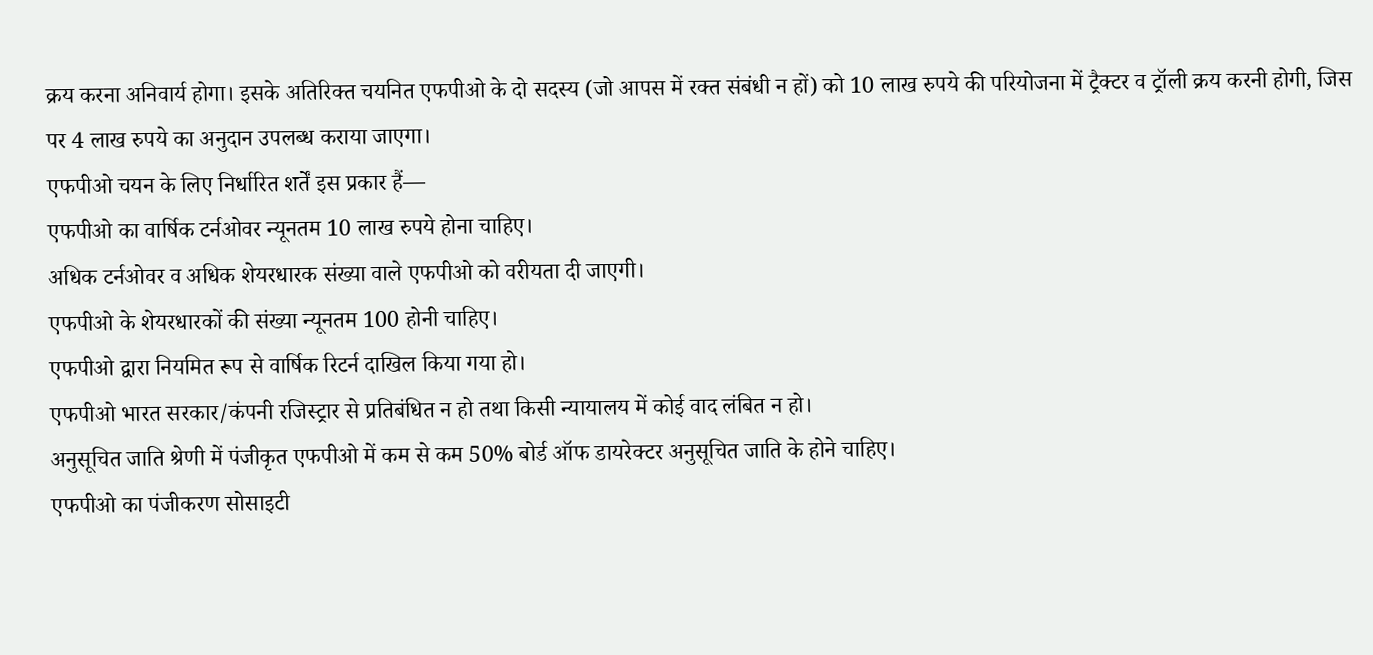क्रय करना अनिवार्य होगा। इसके अतिरिक्त चयनित एफपीओ के दो सदस्य (जो आपस में रक्त संबंधी न हों) को 10 लाख रुपये की परियोजना में ट्रैक्टर व ट्रॉली क्रय करनी होगी, जिस पर 4 लाख रुपये का अनुदान उपलब्ध कराया जाएगा।
एफपीओ चयन के लिए निर्धारित शर्तें इस प्रकार हैं—
एफपीओ का वार्षिक टर्नओवर न्यूनतम 10 लाख रुपये होना चाहिए।
अधिक टर्नओवर व अधिक शेयरधारक संख्या वाले एफपीओ को वरीयता दी जाएगी।
एफपीओ के शेयरधारकों की संख्या न्यूनतम 100 होनी चाहिए।
एफपीओ द्वारा नियमित रूप से वार्षिक रिटर्न दाखिल किया गया हो।
एफपीओ भारत सरकार/कंपनी रजिस्ट्रार से प्रतिबंधित न हो तथा किसी न्यायालय में कोई वाद लंबित न हो।
अनुसूचित जाति श्रेणी में पंजीकृत एफपीओ में कम से कम 50% बोर्ड ऑफ डायरेक्टर अनुसूचित जाति के होने चाहिए।
एफपीओ का पंजीकरण सोसाइटी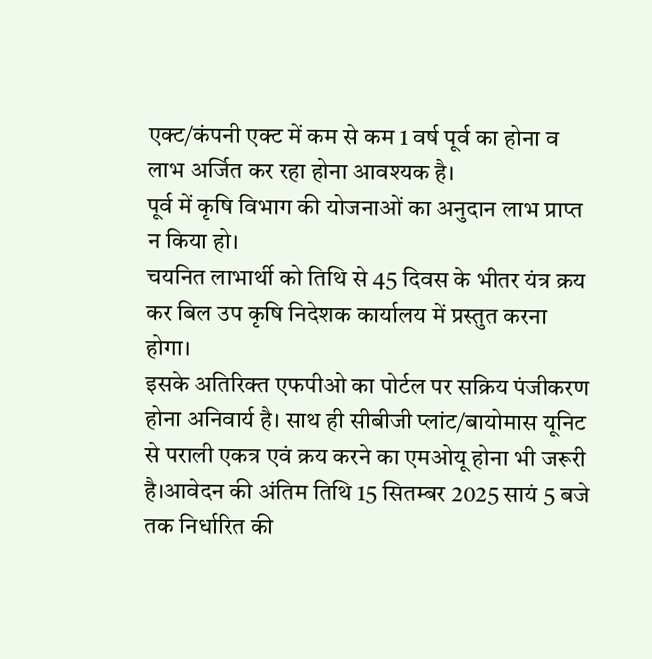एक्ट/कंपनी एक्ट में कम से कम 1 वर्ष पूर्व का होना व लाभ अर्जित कर रहा होना आवश्यक है।
पूर्व में कृषि विभाग की योजनाओं का अनुदान लाभ प्राप्त न किया हो।
चयनित लाभार्थी को तिथि से 45 दिवस के भीतर यंत्र क्रय कर बिल उप कृषि निदेशक कार्यालय में प्रस्तुत करना होगा।
इसके अतिरिक्त एफपीओ का पोर्टल पर सक्रिय पंजीकरण होना अनिवार्य है। साथ ही सीबीजी प्लांट/बायोमास यूनिट से पराली एकत्र एवं क्रय करने का एमओयू होना भी जरूरी है।आवेदन की अंतिम तिथि 15 सितम्बर 2025 सायं 5 बजे तक निर्धारित की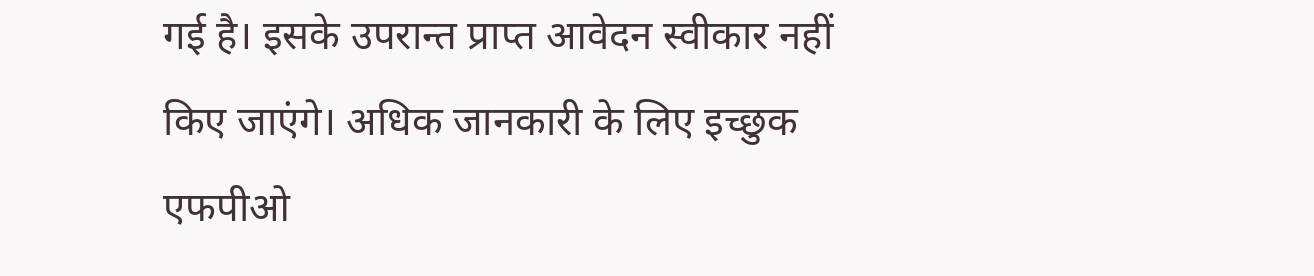गई है। इसके उपरान्त प्राप्त आवेदन स्वीकार नहीं किए जाएंगे। अधिक जानकारी के लिए इच्छुक एफपीओ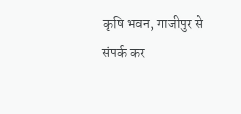कृषि भवन, गाजीपुर से संपर्क कर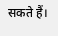सकते हैं।